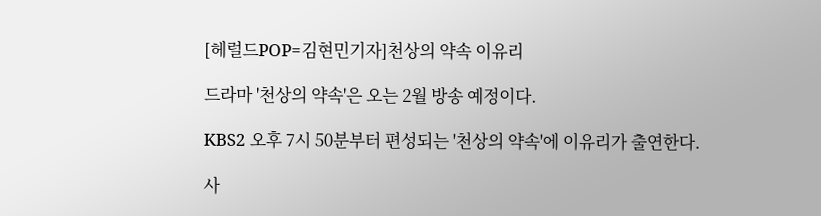[헤럴드POP=김현민기자]천상의 약속 이유리

드라마 '천상의 약속'은 오는 2월 방송 예정이다.

KBS2 오후 7시 50분부터 편성되는 '천상의 약속'에 이유리가 출연한다.

사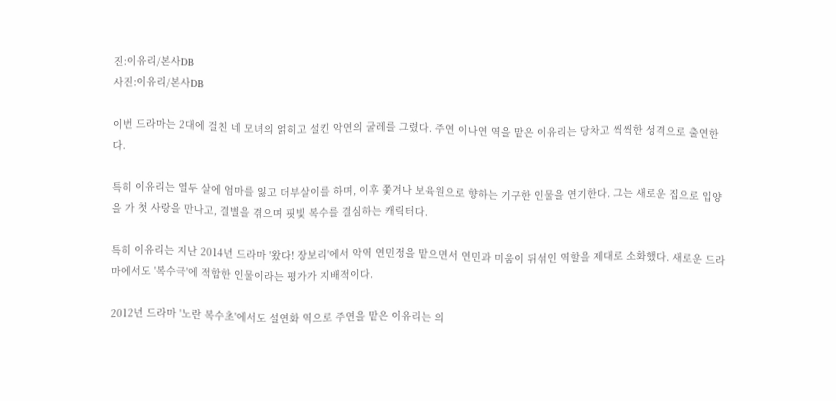진:이유리/본사DB
사진:이유리/본사DB

이번 드라마는 2대에 걸친 네 모녀의 얽히고 설킨 악연의 굴레를 그렸다. 주연 이나연 역을 맡은 이유리는 당차고 씩씩한 성격으로 출연한다.

특히 이유리는 열두 살에 엄마를 잃고 더부살이를 하며, 이후 쫓겨나 보육원으로 향하는 기구한 인물을 연기한다. 그는 새로운 집으로 입양을 가 첫 사랑을 만나고, 결별을 겪으며 핏빛 복수를 결심하는 캐릭터다.

특히 이유리는 지난 2014년 드라마 '왔다! 장보리'에서 악역 연민정을 맡으면서 연민과 미움이 뒤섞인 역할을 제대로 소화했다. 새로운 드라마에서도 '복수극'에 적합한 인물이라는 평가가 지배적이다.

2012년 드라마 '노란 복수초'에서도 설연화 역으로 주연을 맡은 이유리는 의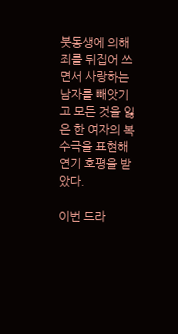붓동생에 의해 죄를 뒤집어 쓰면서 사랑하는 남자를 빼앗기고 모든 것을 잃은 한 여자의 복수극을 표현해 연기 호평을 받았다.

이번 드라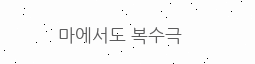마에서도 복수극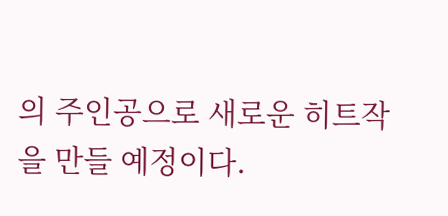의 주인공으로 새로운 히트작을 만들 예정이다.